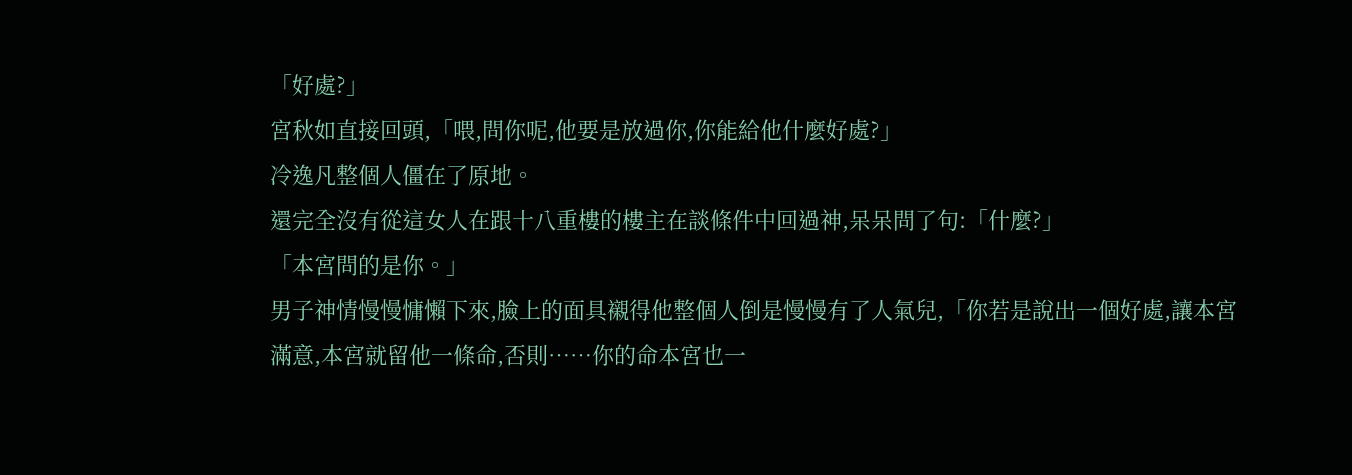「好處?」
宮秋如直接回頭,「喂,問你呢,他要是放過你,你能給他什麼好處?」
冷逸凡整個人僵在了原地。
還完全沒有從這女人在跟十八重樓的樓主在談條件中回過神,呆呆問了句:「什麼?」
「本宮問的是你。」
男子神情慢慢慵懶下來,臉上的面具襯得他整個人倒是慢慢有了人氣兒,「你若是說出一個好處,讓本宮滿意,本宮就留他一條命,否則……你的命本宮也一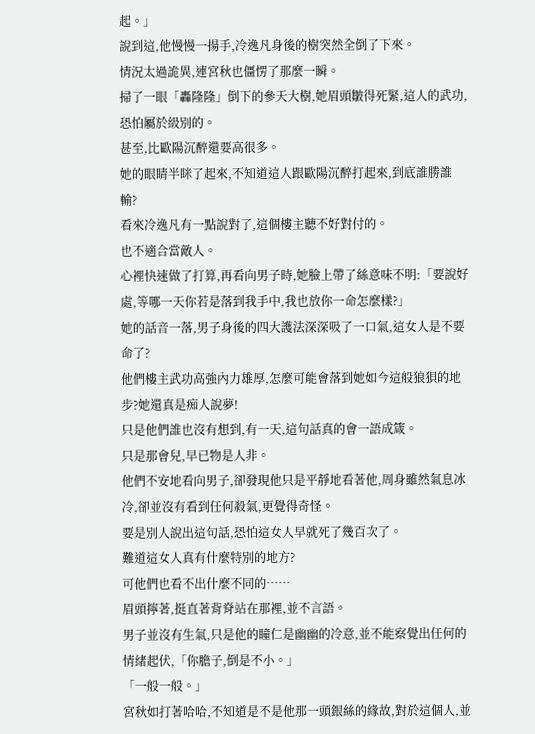起。」
說到這,他慢慢一揚手,冷逸凡身後的樹突然全倒了下來。
情況太過詭異,連宮秋也僵愣了那麼一瞬。
掃了一眼「轟隆隆」倒下的參天大樹,她眉頭皺得死緊,這人的武功,恐怕屬於級別的。
甚至,比歐陽沉醉還要高很多。
她的眼睛半眯了起來,不知道這人跟歐陽沉醉打起來,到底誰勝誰輸?
看來冷逸凡有一點說對了,這個樓主聽不好對付的。
也不適合當敵人。
心裡快速做了打算,再看向男子時,她臉上帶了絲意味不明:「要說好處,等哪一天你若是落到我手中,我也放你一命怎麼樣?」
她的話音一落,男子身後的四大護法深深吸了一口氣,這女人是不要命了?
他們樓主武功高強內力雄厚,怎麼可能會落到她如今這般狼狽的地步?她還真是痴人說夢!
只是他們誰也沒有想到,有一天,這句話真的會一語成箴。
只是那會兒,早已物是人非。
他們不安地看向男子,卻發現他只是平靜地看著他,周身雖然氣息冰冷,卻並沒有看到任何殺氣,更覺得奇怪。
要是別人說出這句話,恐怕這女人早就死了幾百次了。
難道這女人真有什麼特別的地方?
可他們也看不出什麼不同的……
眉頭擰著,挺直著背脊站在那裡,並不言語。
男子並沒有生氣,只是他的瞳仁是幽幽的冷意,並不能察覺出任何的情緒起伏,「你膽子,倒是不小。」
「一般一般。」
宮秋如打著哈哈,不知道是不是他那一頭銀絲的緣故,對於這個人,並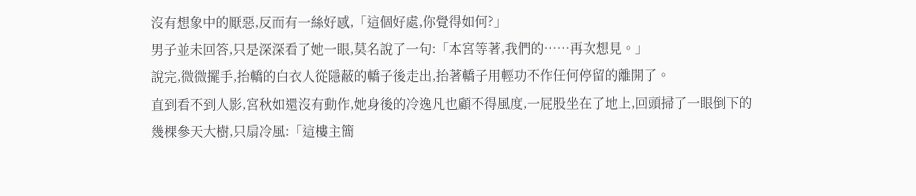沒有想象中的厭惡,反而有一絲好感,「這個好處,你覺得如何?」
男子並未回答,只是深深看了她一眼,莫名說了一句:「本宮等著,我們的……再次想見。」
說完,微微擺手,抬轎的白衣人從隱蔽的轎子後走出,抬著轎子用輕功不作任何停留的離開了。
直到看不到人影,宮秋如還沒有動作,她身後的冷逸凡也顧不得風度,一屁股坐在了地上,回頭掃了一眼倒下的幾棵參天大樹,只扇冷風:「這樓主簡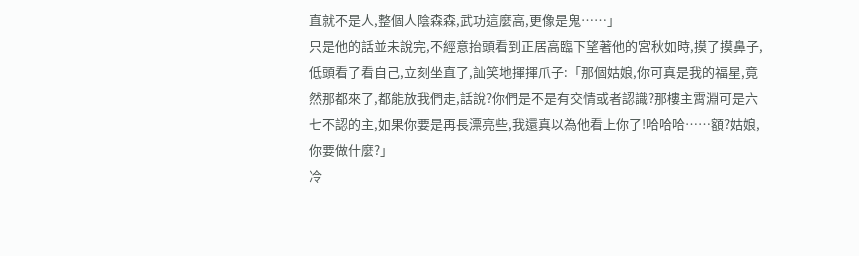直就不是人,整個人陰森森,武功這麼高,更像是鬼……」
只是他的話並未說完,不經意抬頭看到正居高臨下望著他的宮秋如時,摸了摸鼻子,低頭看了看自己,立刻坐直了,訕笑地揮揮爪子:「那個姑娘,你可真是我的福星,竟然那都來了,都能放我們走,話說?你們是不是有交情或者認識?那樓主霄淵可是六七不認的主,如果你要是再長漂亮些,我還真以為他看上你了!哈哈哈……額?姑娘,你要做什麼?」
冷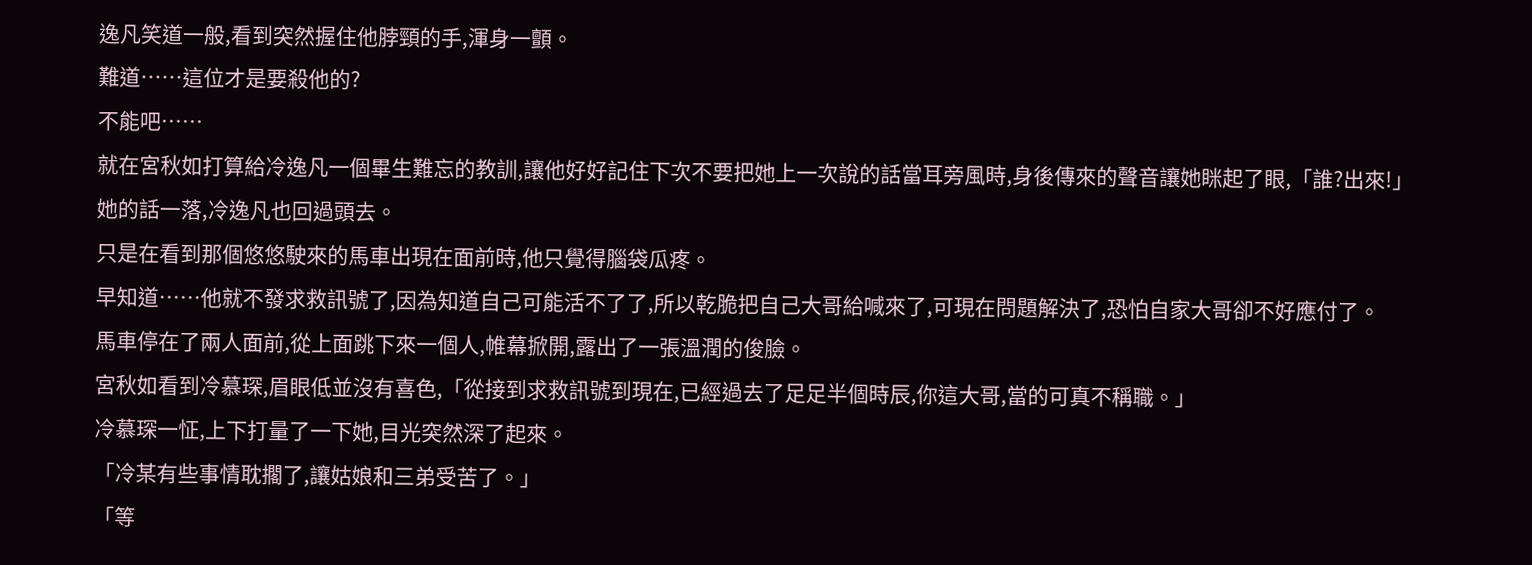逸凡笑道一般,看到突然握住他脖頸的手,渾身一顫。
難道……這位才是要殺他的?
不能吧……
就在宮秋如打算給冷逸凡一個畢生難忘的教訓,讓他好好記住下次不要把她上一次說的話當耳旁風時,身後傳來的聲音讓她眯起了眼,「誰?出來!」
她的話一落,冷逸凡也回過頭去。
只是在看到那個悠悠駛來的馬車出現在面前時,他只覺得腦袋瓜疼。
早知道……他就不發求救訊號了,因為知道自己可能活不了了,所以乾脆把自己大哥給喊來了,可現在問題解決了,恐怕自家大哥卻不好應付了。
馬車停在了兩人面前,從上面跳下來一個人,帷幕掀開,露出了一張溫潤的俊臉。
宮秋如看到冷慕琛,眉眼低並沒有喜色,「從接到求救訊號到現在,已經過去了足足半個時辰,你這大哥,當的可真不稱職。」
冷慕琛一怔,上下打量了一下她,目光突然深了起來。
「冷某有些事情耽擱了,讓姑娘和三弟受苦了。」
「等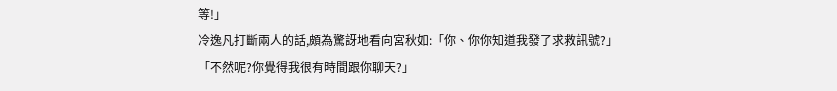等!」
冷逸凡打斷兩人的話,頗為驚訝地看向宮秋如:「你、你你知道我發了求救訊號?」
「不然呢?你覺得我很有時間跟你聊天?」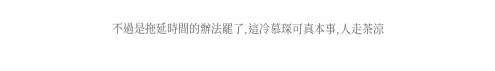不過是拖延時間的辦法罷了,這冷慕琛可真本事,人走茶涼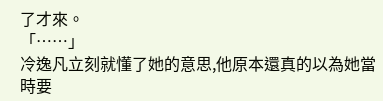了才來。
「……」
冷逸凡立刻就懂了她的意思,他原本還真的以為她當時要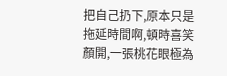把自己扔下,原本只是拖延時間啊,頓時喜笑顏開,一張桃花眼極為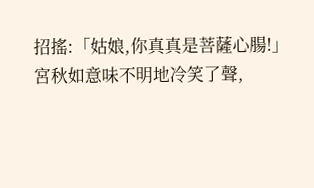招搖:「姑娘,你真真是菩薩心腸!」
宮秋如意味不明地冷笑了聲,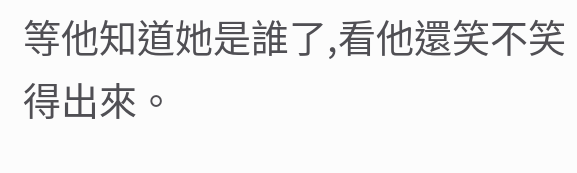等他知道她是誰了,看他還笑不笑得出來。